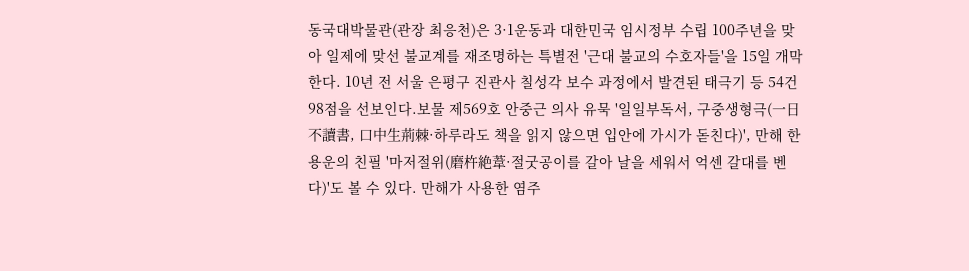동국대박물관(관장 최응천)은 3·1운동과 대한민국 임시정부 수립 100주년을 맞아 일제에 맞선 불교계를 재조명하는 특별전 '근대 불교의 수호자들'을 15일 개막한다. 10년 전 서울 은평구 진관사 칠성각 보수 과정에서 발견된 태극기 등 54건 98점을 선보인다.보물 제569호 안중근 의사 유묵 '일일부독서, 구중생형극(一日不讀書, 口中生荊棘·하루라도 책을 읽지 않으면 입안에 가시가 돋친다)', 만해 한용운의 친필 '마저절위(磨杵絶葦·절굿공이를 갈아 날을 세워서 억센 갈대를 벤다)'도 볼 수 있다. 만해가 사용한 염주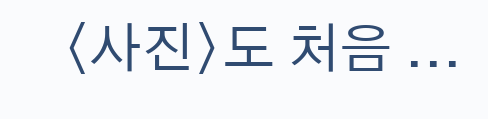〈사진〉도 처음 ...